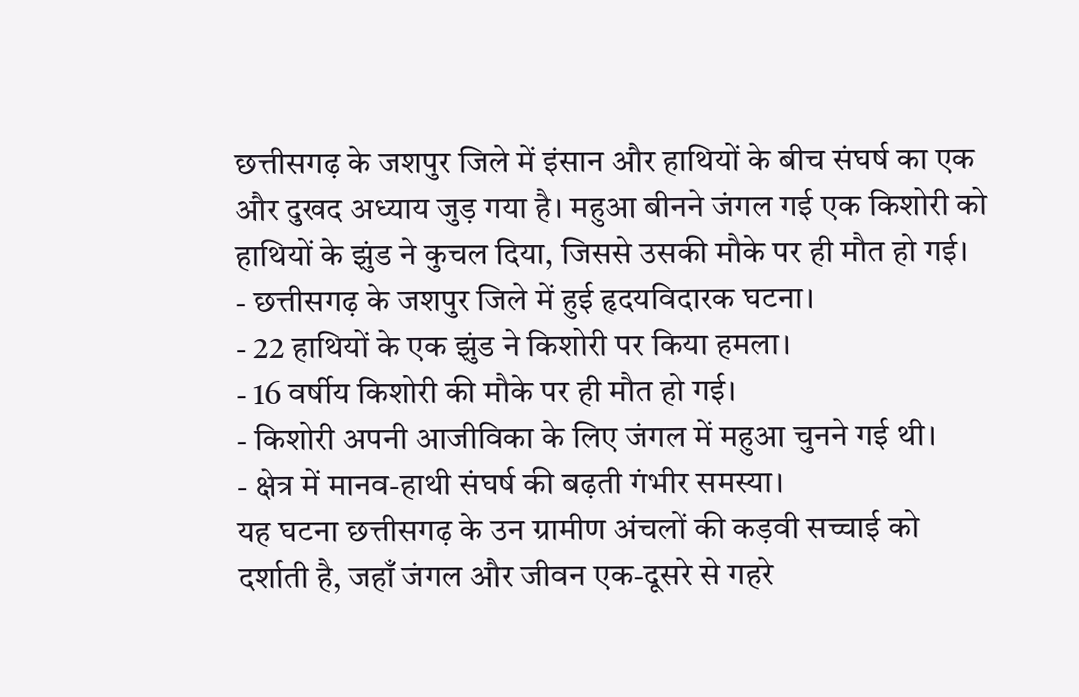छत्तीसगढ़ के जशपुर जिले में इंसान और हाथियों के बीच संघर्ष का एक और दुखद अध्याय जुड़ गया है। महुआ बीनने जंगल गई एक किशोरी को हाथियों के झुंड ने कुचल दिया, जिससे उसकी मौके पर ही मौत हो गई।
- छत्तीसगढ़ के जशपुर जिले में हुई हृदयविदारक घटना।
- 22 हाथियों के एक झुंड ने किशोरी पर किया हमला।
- 16 वर्षीय किशोरी की मौके पर ही मौत हो गई।
- किशोरी अपनी आजीविका के लिए जंगल में महुआ चुनने गई थी।
- क्षेत्र में मानव-हाथी संघर्ष की बढ़ती गंभीर समस्या।
यह घटना छत्तीसगढ़ के उन ग्रामीण अंचलों की कड़वी सच्चाई को दर्शाती है, जहाँ जंगल और जीवन एक-दूसरे से गहरे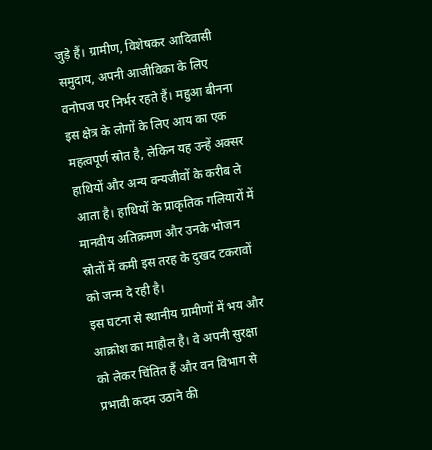जुड़े हैं। ग्रामीण, विशेषकर आदिवासी समुदाय, अपनी आजीविका के लिए वनोपज पर निर्भर रहते हैं। महुआ बीनना इस क्षेत्र के लोगों के लिए आय का एक महत्वपूर्ण स्रोत है, लेकिन यह उन्हें अक्सर हाथियों और अन्य वन्यजीवों के करीब ले आता है। हाथियों के प्राकृतिक गलियारों में मानवीय अतिक्रमण और उनके भोजन स्रोतों में कमी इस तरह के दुखद टकरावों को जन्म दे रही है।
इस घटना से स्थानीय ग्रामीणों में भय और आक्रोश का माहौल है। वे अपनी सुरक्षा को लेकर चिंतित हैं और वन विभाग से प्रभावी कदम उठाने की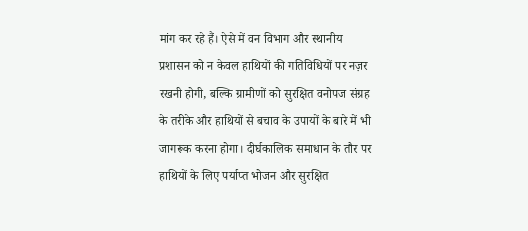मांग कर रहे हैं। ऐसे में वन विभाग और स्थानीय प्रशासन को न केवल हाथियों की गतिविधियों पर नज़र रखनी होगी, बल्कि ग्रामीणों को सुरक्षित वनोपज संग्रह के तरीके और हाथियों से बचाव के उपायों के बारे में भी जागरूक करना होगा। दीर्घकालिक समाधान के तौर पर हाथियों के लिए पर्याप्त भोजन और सुरक्षित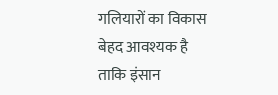गलियारों का विकास बेहद आवश्यक है ताकि इंसान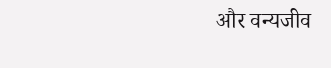और वन्यजीव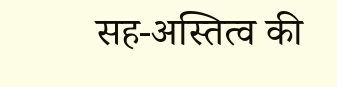सह-अस्तित्व की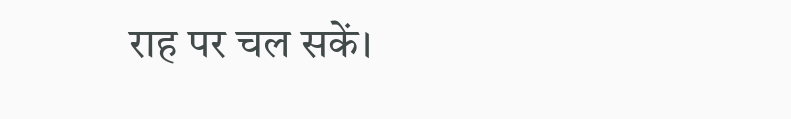राह पर चल सकें।